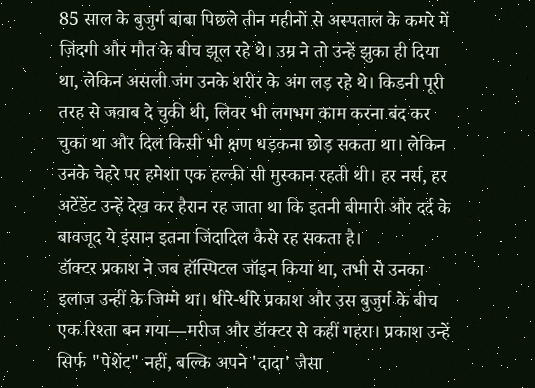85 साल के बुजुर्ग बाबा पिछले तीन महीनों से अस्पताल के कमरे में ज़िंदगी और मौत के बीच झूल रहे थे। उम्र ने तो उन्हें झुका ही दिया था, लेकिन असली जंग उनके शरीर के अंग लड़ रहे थे। किडनी पूरी तरह से जवाब दे चुकी थी, लिवर भी लगभग काम करना बंद कर चुका था और दिल किसी भी क्षण धड़कना छोड़ सकता था। लेकिन उनके चेहरे पर हमेशा एक हल्की सी मुस्कान रहती थी। हर नर्स, हर अटेंडेंट उन्हें देख कर हैरान रह जाता था कि इतनी बीमारी और दर्द के बावजूद ये इंसान इतना जिंदादिल कैसे रह सकता है।
डॉक्टर प्रकाश ने जब हॉस्पिटल जॉइन किया था, तभी से उनका इलाज उन्हीं के जिम्मे था। धीरे-धीरे प्रकाश और उस बुजुर्ग के बीच एक रिश्ता बन गया—मरीज और डॉक्टर से कहीं गहरा। प्रकाश उन्हें सिर्फ "पेशेंट" नहीं, बल्कि अपने 'दादा' जैसा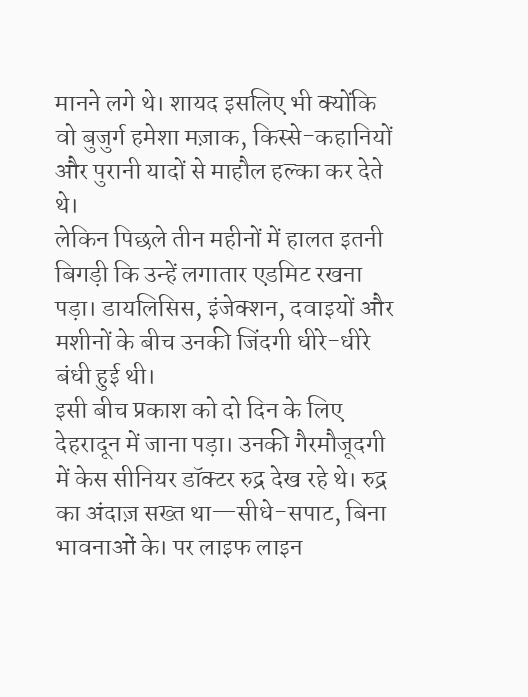मानने लगे थे। शायद इसलिए भी क्योंकि वो बुजुर्ग हमेशा मज़ाक, किस्से-कहानियों और पुरानी यादों से माहौल हल्का कर देते थे।
लेकिन पिछले तीन महीनों में हालत इतनी बिगड़ी कि उन्हें लगातार एडमिट रखना पड़ा। डायलिसिस, इंजेक्शन, दवाइयों और मशीनों के बीच उनकी जिंदगी धीरे-धीरे बंधी हुई थी।
इसी बीच प्रकाश को दो दिन के लिए देहरादून में जाना पड़ा। उनकी गैरमौजूदगी में केस सीनियर डॉक्टर रुद्र देख रहे थे। रुद्र का अंदाज़ सख्त था—सीधे-सपाट, बिना भावनाओं के। पर लाइफ लाइन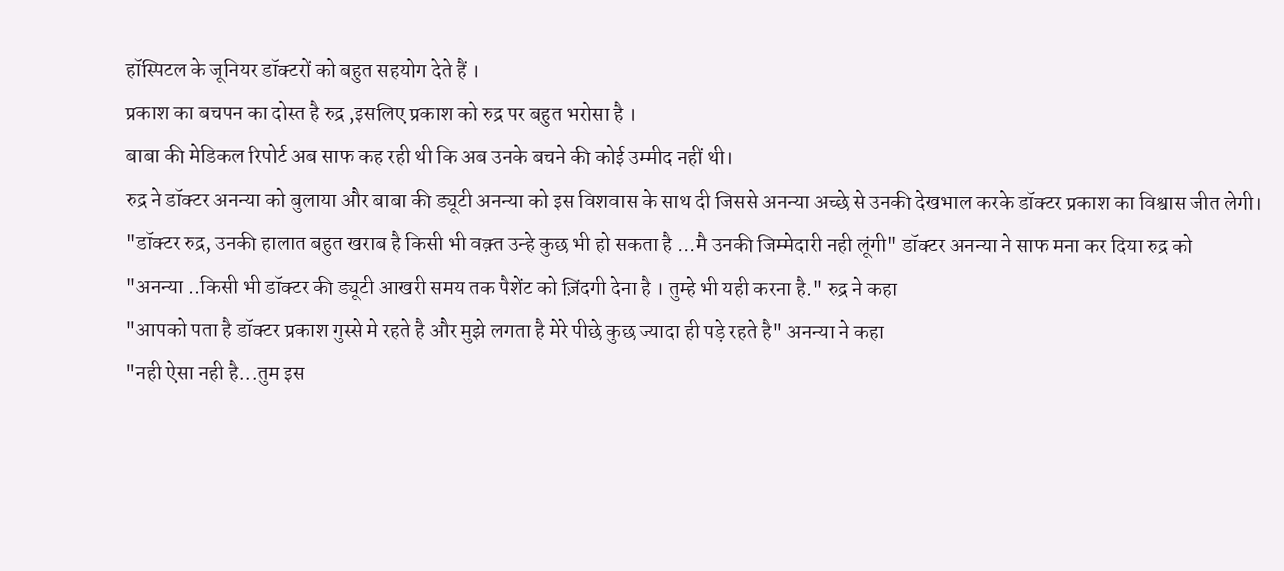हॉस्पिटल के जूनियर डॉक्टरों को बहुत सहयोग देते हैं ।
प्रकाश का बचपन का दोस्त है रुद्र ,इसलिए प्रकाश को रुद्र पर बहुत भरोसा है ।
बाबा की मेडिकल रिपोर्ट अब साफ कह रही थी कि अब उनके बचने की कोई उम्मीद नहीं थी।
रुद्र ने डॉक्टर अनन्या को बुलाया और बाबा की ड्यूटी अनन्या को इस विशवास के साथ दी जिससे अनन्या अच्छे से उनकी देखभाल करके डॉक्टर प्रकाश का विश्वास जीत लेगी।
"डॉक्टर रुद्र, उनकी हालात बहुत खराब है किसी भी वक़्त उन्हे कुछ भी हो सकता है ...मै उनकी जिम्मेदारी नही लूंगी" डॉक्टर अनन्या ने साफ मना कर दिया रुद्र को
"अनन्या ..किसी भी डॉक्टर की ड्यूटी आखरी समय तक पैशेंट को ज़िंदगी देना है । तुम्हे भी यही करना है." रुद्र ने कहा
"आपको पता है डॉक्टर प्रकाश गुस्से मे रहते है और मुझे लगता है मेरे पीछे कुछ ज्यादा ही पड़े रहते है" अनन्या ने कहा
"नही ऐसा नही है...तुम इस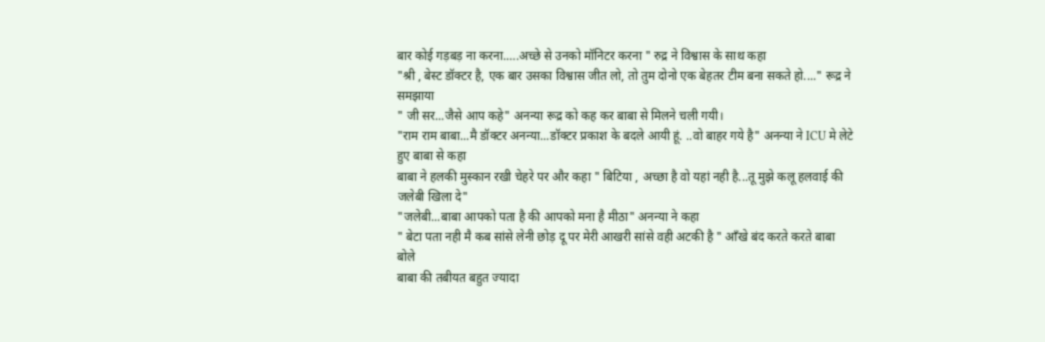बार कोई गड़बड़ ना करना.….अच्छे से उनको मॉनिटर करना " रुद्र ने विश्वास के साथ कहा
"श्री , बेस्ट डॉक्टर है, एक बार उसका विश्वास जीत लो, तो तुम दोनो एक बेहतर टीम बना सकते हो...." रूद्र ने समझाया
" जी सर...जैसे आप कहे" अनन्या रूद्र को कह कर बाबा से मिलने चली गयी।
"राम राम बाबा...मै डॉक्टर अनन्या...डॉक्टर प्रकाश के बदले आयी हूं. ..वो बाहर गये है" अनन्या ने ICU मे लेटे हुए बाबा से कहा
बाबा ने हलकी मुस्कान रखी चेहरे पर और कहा " बिटिया , अच्छा है वो यहां नही है...तू मुझे कलू हलवाई की जलेबी खिला दे"
"जलेबी...बाबा आपको पता है की आपको मना है मीठा" अनन्या ने कहा
" बेटा पता नही मै कब सांसे लेनी छोड़ दू पर मेरी आखरी सांसे वही अटकी है " ऑंखे बंद करते करते बाबा बोले
बाबा की तबीयत बहुत ज्यादा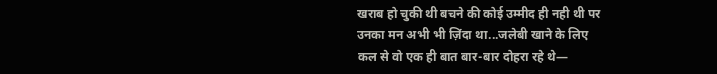खराब हो चुकी थी बचने की कोई उम्मीद ही नही थी पर
उनका मन अभी भी ज़िंदा था...जलेबी खाने के लिए
कल से वो एक ही बात बार-बार दोहरा रहे थे—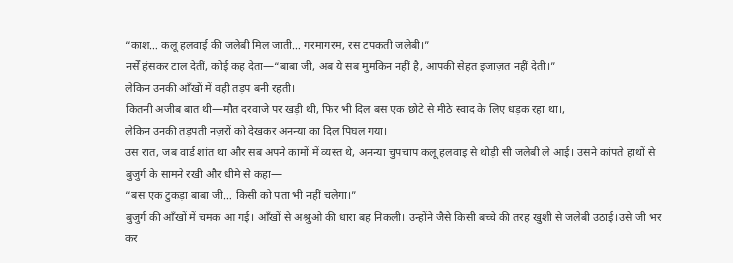“काश… कलू हलवाई की जलेबी मिल जाती… गरमागरम, रस टपकती जलेबी।”
नर्सें हंसकर टाल देतीं, कोई कह देता—“बाबा जी, अब ये सब मुमकिन नहीं है, आपकी सेहत इजाज़त नहीं देती।”
लेकिन उनकी आँखों में वही तड़प बनी रहती।
कितनी अजीब बात थी—मौत दरवाजे पर खड़ी थी, फिर भी दिल बस एक छोटे से मीठे स्वाद के लिए धड़क रहा था।,
लेकिन उनकी तड़पती नज़रों को देखकर अनन्या का दिल पिघल गया।
उस रात, जब वार्ड शांत था और सब अपने कामों में व्यस्त थे, अनन्या चुपचाप कलू हलवाइ से थोड़ी सी जलेबी ले आई। उसने कांपते हाथों से बुजुर्ग के सामने रखी और धीमे से कहा—
“बस एक टुकड़ा बाबा जी… किसी को पता भी नहीं चलेगा।”
बुजुर्ग की आँखों में चमक आ गई। आँखों से अश्रुओ की धारा बह निकली। उन्होंने जैसे किसी बच्चे की तरह खुशी से जलेबी उठाई।उसे जी भर कर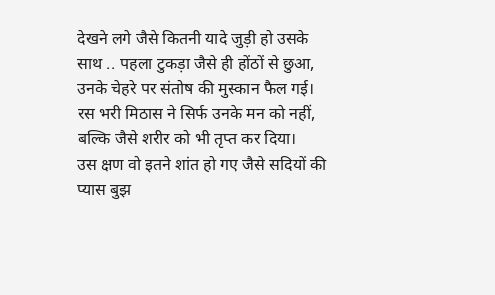देखने लगे जैसे कितनी यादे जुड़ी हो उसके साथ .. पहला टुकड़ा जैसे ही होंठों से छुआ, उनके चेहरे पर संतोष की मुस्कान फैल गई। रस भरी मिठास ने सिर्फ उनके मन को नहीं, बल्कि जैसे शरीर को भी तृप्त कर दिया।
उस क्षण वो इतने शांत हो गए जैसे सदियों की प्यास बुझ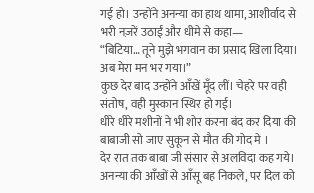गई हो। उन्होंने अनन्या का हाथ थामा, आशीर्वाद से भरी नज़रें उठाईं और धीमे से कहा—
“बिटिया… तूने मुझे भगवान का प्रसाद खिला दिया। अब मेरा मन भर गया।”
कुछ देर बाद उन्होंने आँखें मूँद लीं। चेहरे पर वही संतोष, वही मुस्कान स्थिर हो गई।
धीरे धीरे मशीनों ने भी शोर करना बंद कर दिया की बाबाजी सो जाए सुकून से मौत की गोद मे ।
देर रात तक बाबा जी संसार से अलविदा कह गये।
अनन्या की आँखों से आँसू बह निकले, पर दिल को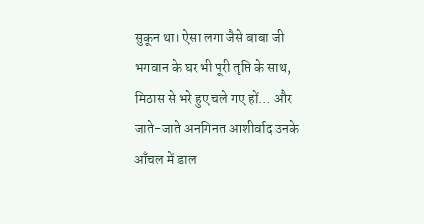सुकून था। ऐसा लगा जैसे बाबा जी भगवान के घर भी पूरी तृप्ति के साथ, मिठास से भरे हुए चले गए हों… और जाते-जाते अनगिनत आशीर्वाद उनके आँचल में डाल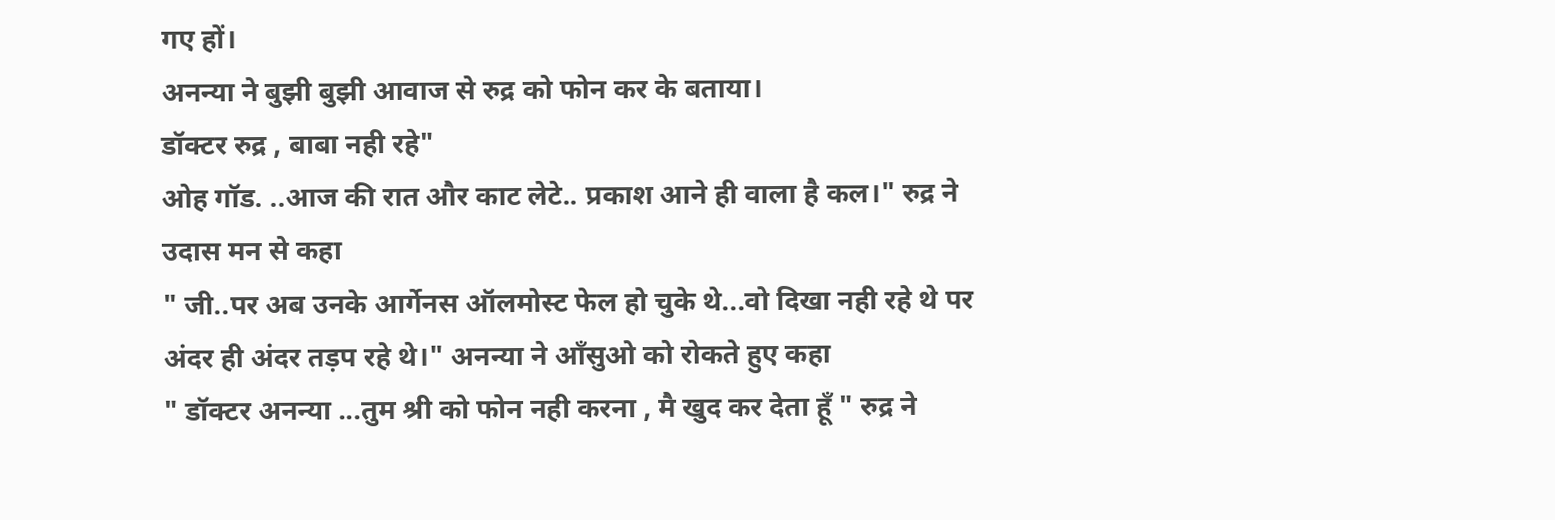गए हों।
अनन्या ने बुझी बुझी आवाज से रुद्र को फोन कर के बताया।
डॉक्टर रुद्र , बाबा नही रहे"
ओह गॉड. ..आज की रात और काट लेटे.. प्रकाश आने ही वाला है कल।" रुद्र ने उदास मन से कहा
" जी..पर अब उनके आर्गेनस ऑलमोस्ट फेल हो चुके थे...वो दिखा नही रहे थे पर अंदर ही अंदर तड़प रहे थे।" अनन्या ने आँसुओ को रोकते हुए कहा
" डॉक्टर अनन्या ...तुम श्री को फोन नही करना , मै खुद कर देता हूँ " रुद्र ने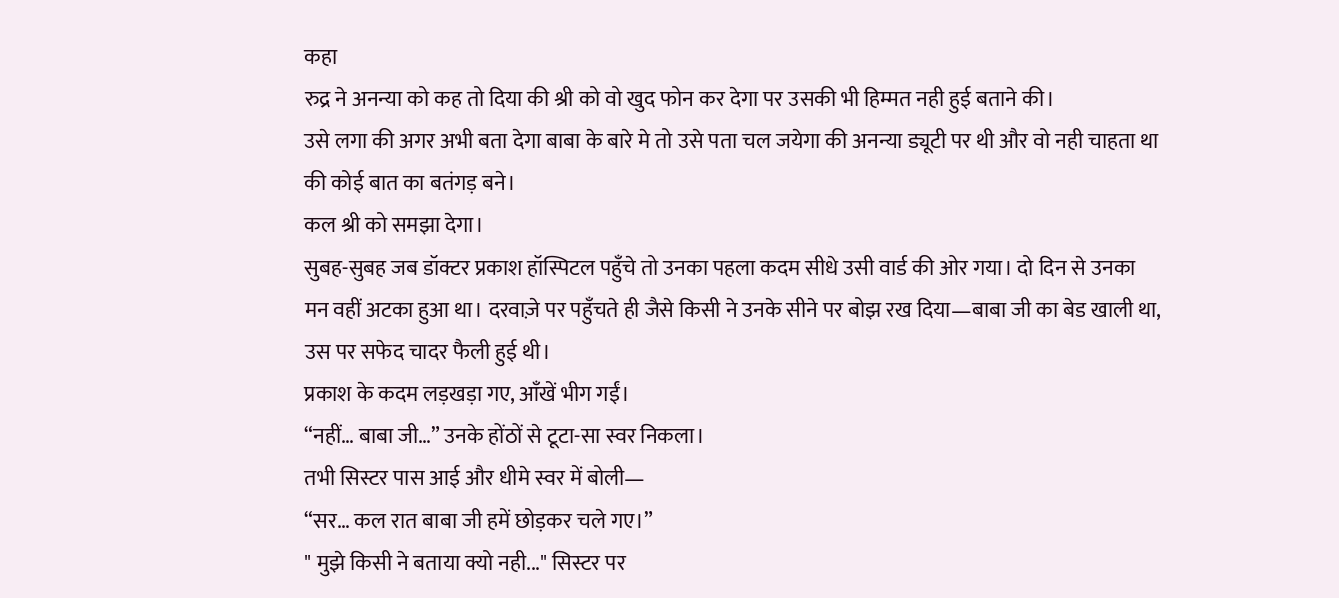कहा
रुद्र ने अनन्या को कह तो दिया की श्री को वो खुद फोन कर देगा पर उसकी भी हिम्मत नही हुई बताने की।
उसे लगा की अगर अभी बता देगा बाबा के बारे मे तो उसे पता चल जयेगा की अनन्या ड्यूटी पर थी और वो नही चाहता था की कोई बात का बतंगड़ बने।
कल श्री को समझा देगा।
सुबह-सुबह जब डॉक्टर प्रकाश हॉस्पिटल पहुँचे तो उनका पहला कदम सीधे उसी वार्ड की ओर गया। दो दिन से उनका मन वहीं अटका हुआ था। दरवाज़े पर पहुँचते ही जैसे किसी ने उनके सीने पर बोझ रख दिया—बाबा जी का बेड खाली था, उस पर सफेद चादर फैली हुई थी।
प्रकाश के कदम लड़खड़ा गए, आँखें भीग गईं।
“नहीं… बाबा जी…” उनके होंठों से टूटा-सा स्वर निकला।
तभी सिस्टर पास आई और धीमे स्वर में बोली—
“सर… कल रात बाबा जी हमें छोड़कर चले गए।”
" मुझे किसी ने बताया क्यो नही..." सिस्टर पर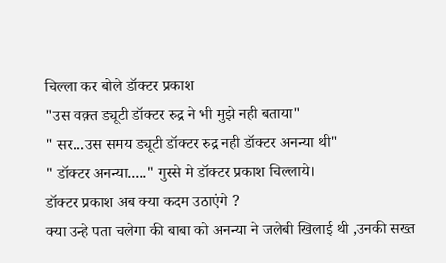चिल्ला कर बोले डॉक्टर प्रकाश
"उस वक़्त ड्यूटी डॉक्टर रुद्र ने भी मुझे नही बताया"
" सर...उस समय ड्यूटी डॉक्टर रुद्र नही डॉक्टर अनन्या थी"
" डॉक्टर अनन्या....." गुस्से मे डॉक्टर प्रकाश चिल्लाये।
डॉक्टर प्रकाश अब क्या कदम उठाएंगे ?
क्या उन्हे पता चलेगा की बाबा को अनन्या ने जलेबी खिलाई थी ,उनकी सख्त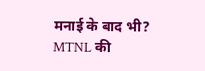मनाई के बाद भी?
MTNL की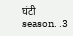घंटी
season. .3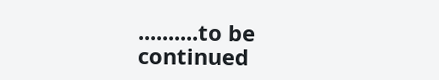..........to be continued